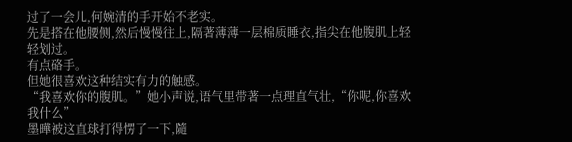过了一会儿,何婉清的手开始不老实。
先是搭在他腰侧,然后慢慢往上,隔著薄薄一层棉质睡衣,指尖在他腹肌上轻轻划过。
有点硌手。
但她很喜欢这种结实有力的触感。
“我喜欢你的腹肌。”她小声说,语气里带著一点理直气壮,“你呢,你喜欢我什么”
墨曄被这直球打得愣了一下,隨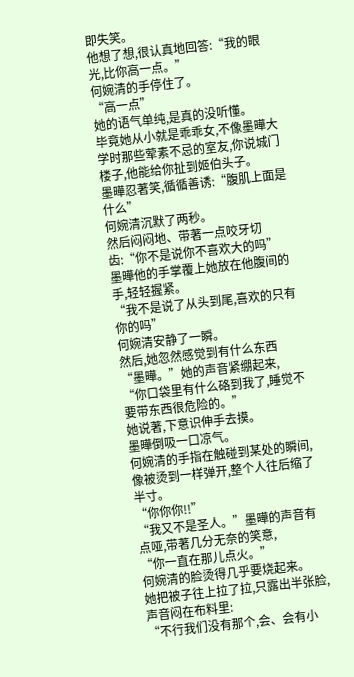即失笑。
他想了想,很认真地回答:“我的眼光,比你高一点。”
何婉清的手停住了。
“高一点”
她的语气单纯,是真的没听懂。
毕竟她从小就是乖乖女,不像墨曄大学时那些荤素不忌的室友,你说城门楼子,他能给你扯到姬伯头子。
墨曄忍著笑,循循善诱:“腹肌上面是什么”
何婉清沉默了两秒。
然后闷闷地、带著一点咬牙切齿:“你不是说你不喜欢大的吗”
墨曄他的手掌覆上她放在他腹间的手,轻轻握紧。
“我不是说了从头到尾,喜欢的只有你的吗”
何婉清安静了一瞬。
然后,她忽然感觉到有什么东西
“墨曄。”她的声音紧绷起来,
“你口袋里有什么硌到我了,睡觉不要带东西很危险的。”
她说著,下意识伸手去摸。
墨曄倒吸一口凉气。
何婉清的手指在触碰到某处的瞬间,像被烫到一样弹开,整个人往后缩了半寸。
“你你你!!”
“我又不是圣人。”墨曄的声音有点哑,带著几分无奈的笑意,
“你一直在那儿点火。”
何婉清的脸烫得几乎要烧起来。
她把被子往上拉了拉,只露出半张脸,声音闷在布料里:
“不行我们没有那个,会、会有小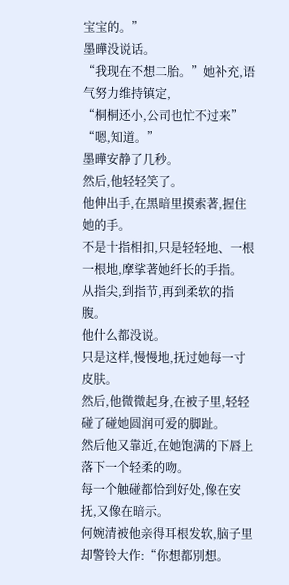宝宝的。”
墨曄没说话。
“我现在不想二胎。”她补充,语气努力维持镇定,
“桐桐还小,公司也忙不过来”
“嗯,知道。”
墨曄安静了几秒。
然后,他轻轻笑了。
他伸出手,在黑暗里摸索著,握住她的手。
不是十指相扣,只是轻轻地、一根一根地,摩挲著她纤长的手指。
从指尖,到指节,再到柔软的指腹。
他什么都没说。
只是这样,慢慢地,抚过她每一寸皮肤。
然后,他微微起身,在被子里,轻轻碰了碰她圆润可爱的脚趾。
然后他又靠近,在她饱满的下唇上落下一个轻柔的吻。
每一个触碰都恰到好处,像在安抚,又像在暗示。
何婉清被他亲得耳根发软,脑子里却警铃大作:“你想都別想。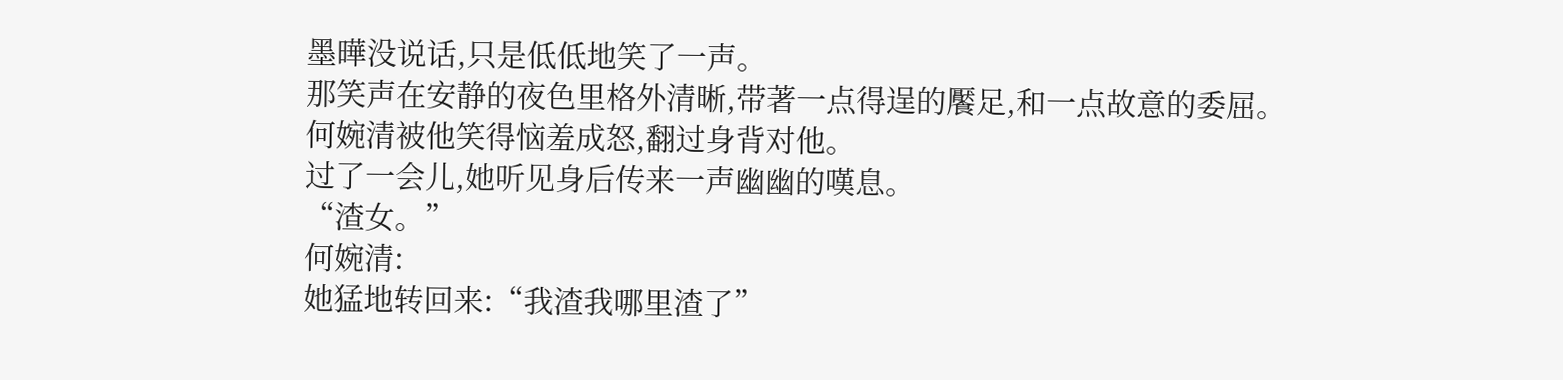墨曄没说话,只是低低地笑了一声。
那笑声在安静的夜色里格外清晰,带著一点得逞的饜足,和一点故意的委屈。
何婉清被他笑得恼羞成怒,翻过身背对他。
过了一会儿,她听见身后传来一声幽幽的嘆息。
“渣女。”
何婉清:
她猛地转回来:“我渣我哪里渣了”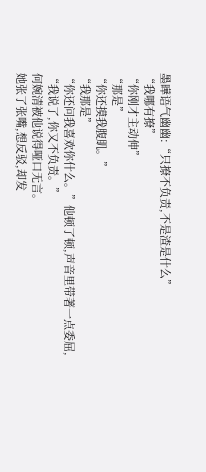墨曄语气幽幽:“只撩不负责,不是渣是什么”
“我哪有撩”
“你刚才主动伸”
“那是”
“你还摸我腹肌。”
“我那是”
“你还问我喜欢你什么。”他顿了顿,声音里带著一点委屈,
“我说了,你又不负责。”
何婉清被他说得哑口无言。
她张了张嘴,想反驳,却发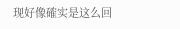现好像確实是这么回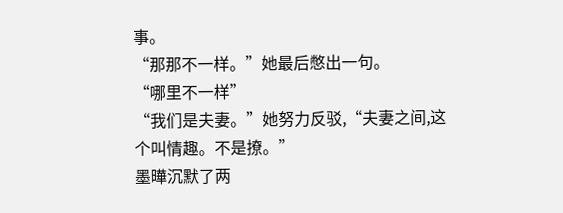事。
“那那不一样。”她最后憋出一句。
“哪里不一样”
“我们是夫妻。”她努力反驳,“夫妻之间,这个叫情趣。不是撩。”
墨曄沉默了两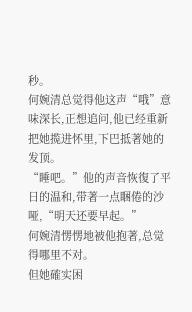秒。
何婉清总觉得他这声“哦”意味深长,正想追问,他已经重新把她揽进怀里,下巴抵著她的发顶。
“睡吧。”他的声音恢復了平日的温和,带著一点睏倦的沙哑,“明天还要早起。”
何婉清愣愣地被他抱著,总觉得哪里不对。
但她確实困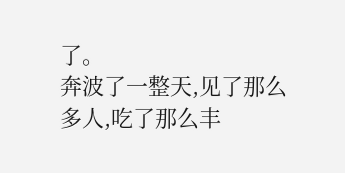了。
奔波了一整天,见了那么多人,吃了那么丰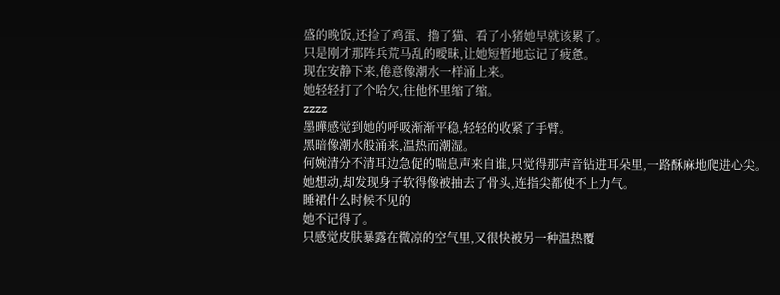盛的晚饭,还捡了鸡蛋、擼了猫、看了小猪她早就该累了。
只是刚才那阵兵荒马乱的曖昧,让她短暂地忘记了疲惫。
现在安静下来,倦意像潮水一样涌上来。
她轻轻打了个哈欠,往他怀里缩了缩。
zzzz
墨曄感觉到她的呼吸渐渐平稳,轻轻的收紧了手臂。
黑暗像潮水般涌来,温热而潮湿。
何婉清分不清耳边急促的喘息声来自谁,只觉得那声音钻进耳朵里,一路酥麻地爬进心尖。
她想动,却发现身子软得像被抽去了骨头,连指尖都使不上力气。
睡裙什么时候不见的
她不记得了。
只感觉皮肤暴露在微凉的空气里,又很快被另一种温热覆